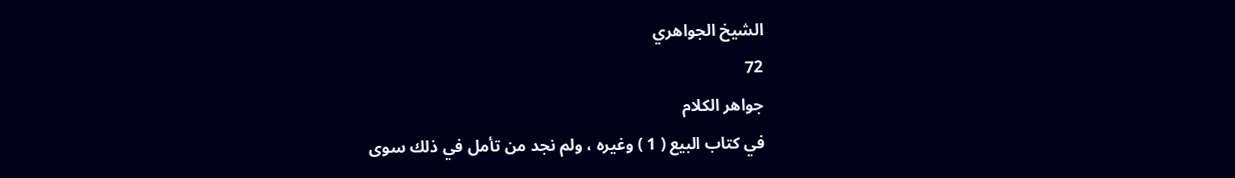الشيخ الجواهري
72
جواهر الكلام
في كتاب البيع ( 1 ) وغيره ، ولم نجد من تأمل في ذلك سوى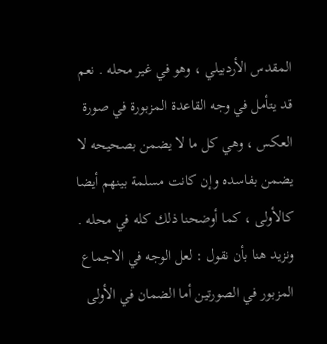المقدس الأردبيلي ، وهو في غير محله . نعم قد يتأمل في وجه القاعدة المزبورة في صورة العكس ، وهي كل ما لا يضمن بصحيحه لا يضمن بفاسده وإن كانت مسلمة بينهم أيضا كالأولى ، كما أوضحنا ذلك كله في محله . ونزيد هنا بأن نقول : لعل الوجه في الاجماع المزبور في الصورتين أما الضمان في الأولى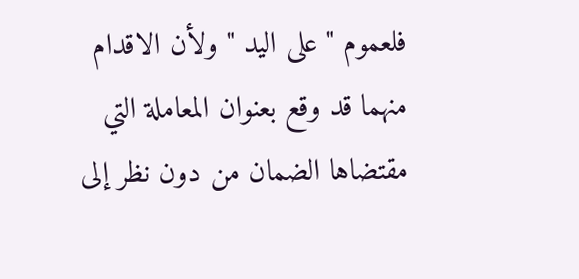فلعموم " على اليد " ولأن الاقدام منهما قد وقع بعنوان المعاملة التي مقتضاها الضمان من دون نظر إلى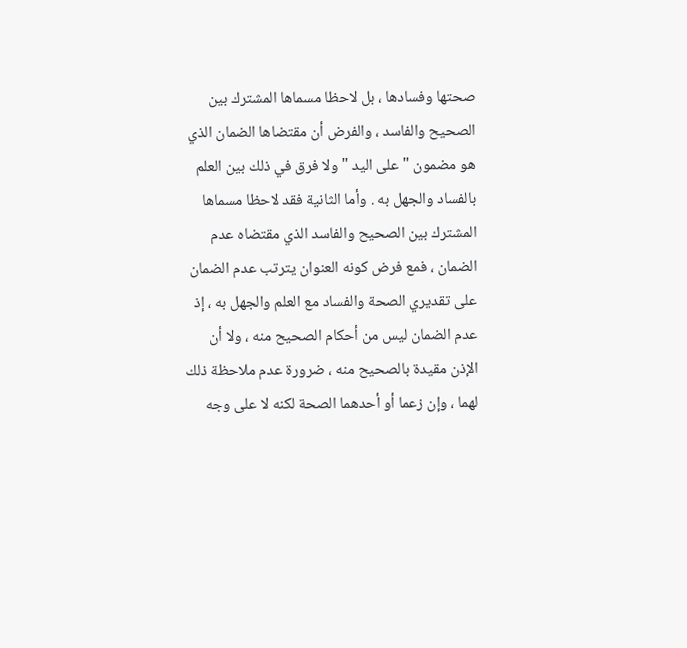صحتها وفسادها ، بل لاحظا مسماها المشترك بين الصحيح والفاسد ، والفرض أن مقتضاها الضمان الذي هو مضمون " على اليد " ولا فرق في ذلك بين العلم بالفساد والجهل به . وأما الثانية فقد لاحظا مسماها المشترك بين الصحيح والفاسد الذي مقتضاه عدم الضمان ، فمع فرض كونه العنوان يترتب عدم الضمان على تقديري الصحة والفساد مع العلم والجهل به ، إذ عدم الضمان ليس من أحكام الصحيح منه ، ولا أن الإذن مقيدة بالصحيح منه ، ضرورة عدم ملاحظة ذلك لهما ، وإن زعما أو أحدهما الصحة لكنه لا على وجه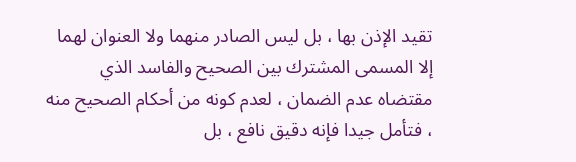تقيد الإذن بها ، بل ليس الصادر منهما ولا العنوان لهما إلا المسمى المشترك بين الصحيح والفاسد الذي مقتضاه عدم الضمان ، لعدم كونه من أحكام الصحيح منه ، فتأمل جيدا فإنه دقيق نافع ، بل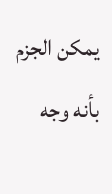يمكن الجزم بأنه وجه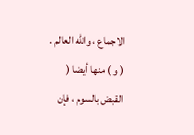الاجماع ، والله العالم . ( و ) منها أيضا ( القبض بالسوم ، فإن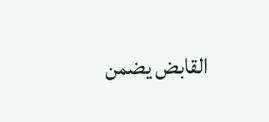القابض يضمن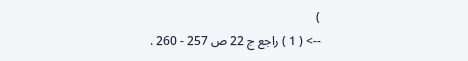)
--> ( 1 ) راجع ج 22 ص 257 - 260 .